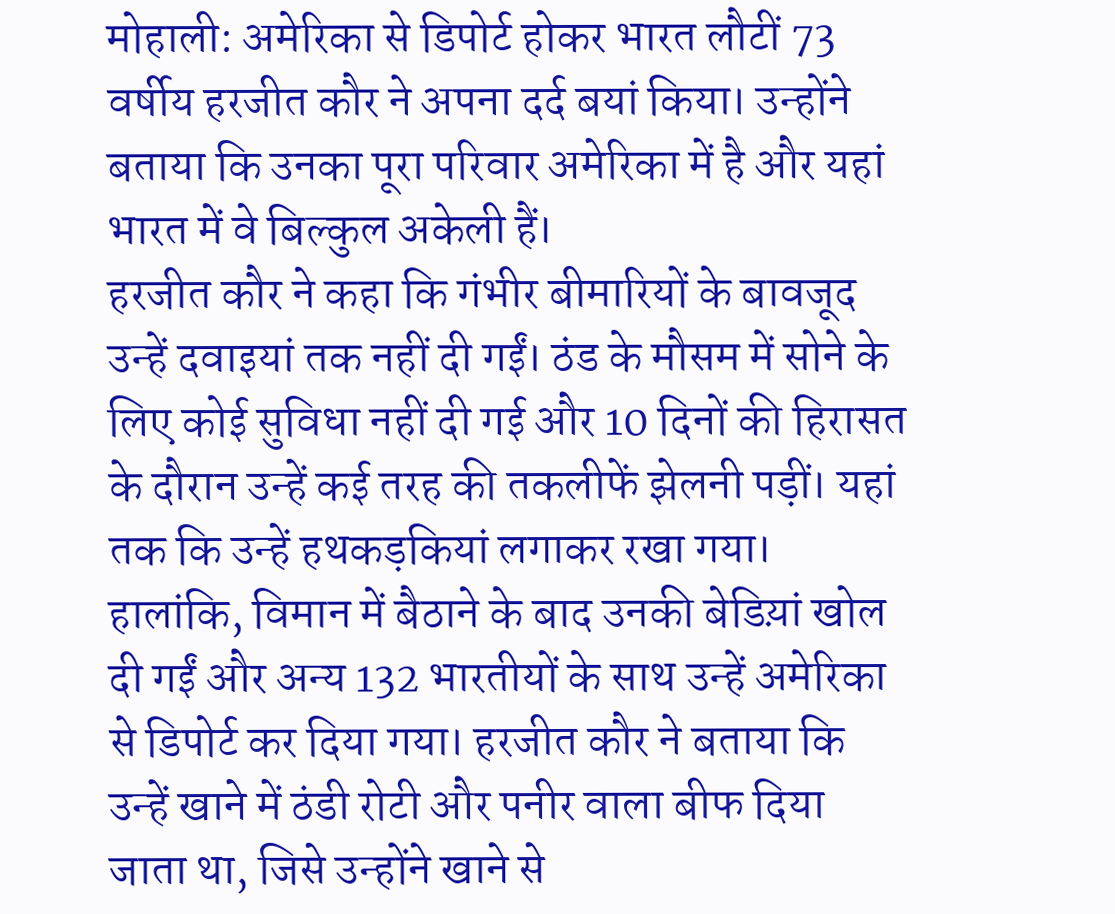मोहाली: अमेरिका से डिपोर्ट होकर भारत लौटीं 73 वर्षीय हरजीत कौर ने अपना दर्द बयां किया। उन्होंने बताया कि उनका पूरा परिवार अमेरिका में है और यहां भारत में वे बिल्कुल अकेली हैं।
हरजीत कौर ने कहा कि गंभीर बीमारियों के बावजूद उन्हें दवाइयां तक नहीं दी गईं। ठंड के मौसम में सोने के लिए कोई सुविधा नहीं दी गई और 10 दिनों की हिरासत के दौरान उन्हें कई तरह की तकलीफें झेलनी पड़ीं। यहां तक कि उन्हें हथकड़कियां लगाकर रखा गया। हालांकि, विमान में बैठाने के बाद उनकी बेडिय़ां खोल दी गईं और अन्य 132 भारतीयों के साथ उन्हें अमेरिका से डिपोर्ट कर दिया गया। हरजीत कौर ने बताया कि उन्हें खाने में ठंडी रोटी और पनीर वाला बीफ दिया जाता था, जिसे उन्होंने खाने से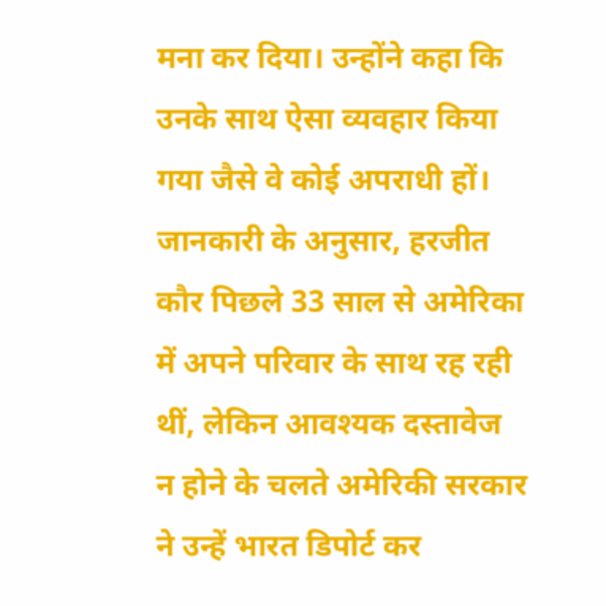मना कर दिया। उन्होंने कहा कि उनके साथ ऐसा व्यवहार किया गया जैसे वे कोई अपराधी हों।
जानकारी के अनुसार, हरजीत कौर पिछले 33 साल से अमेरिका में अपने परिवार के साथ रह रही थीं, लेकिन आवश्यक दस्तावेज न होने के चलते अमेरिकी सरकार ने उन्हें भारत डिपोर्ट कर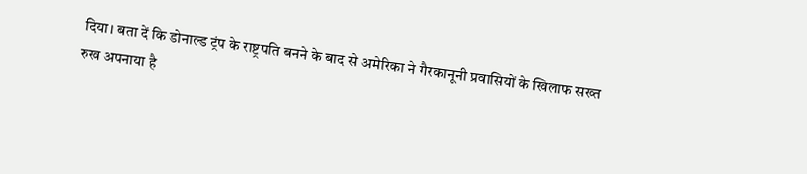दिया। बता दें कि डोनाल्ड ट्रंप के राष्ट्रपति बनने के बाद से अमेरिका ने गैरकानूनी प्रवासियों के खिलाफ सख्त रुख अपनाया है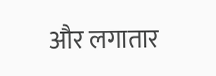और लगातार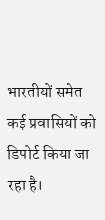भारतीयों समेत कई प्रवासियों को डिपोर्ट किया जा रहा है।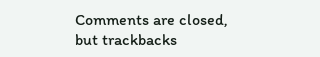Comments are closed, but trackbacks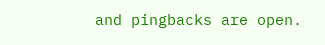and pingbacks are open.